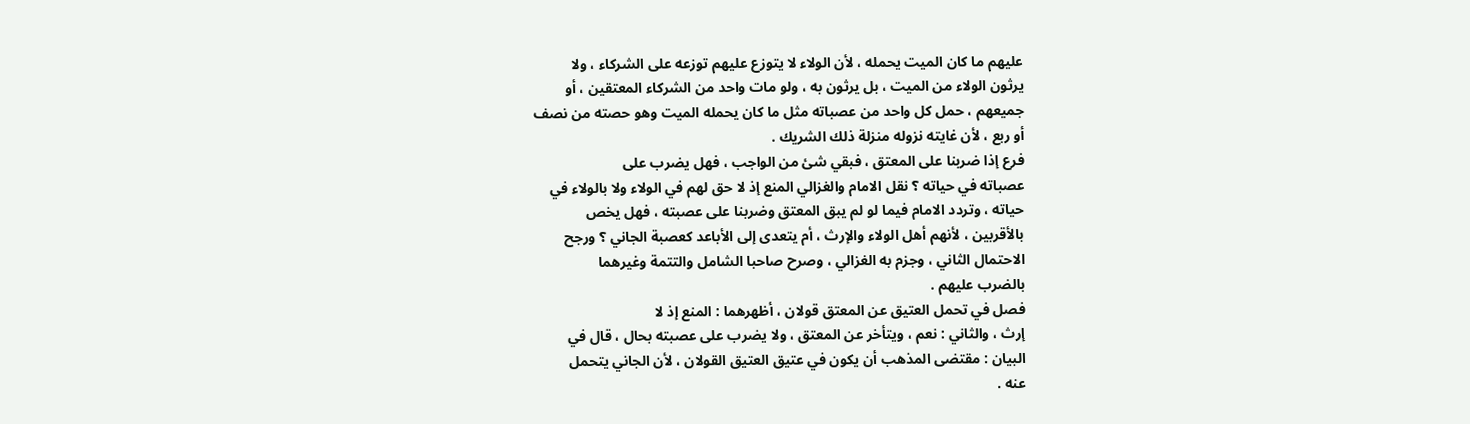عليهم ما كان الميت يحمله ، لأن الولاء لا يتوزع عليهم توزعه على الشركاء ، ولا
يرثون الولاء من الميت ، بل يرثون به ، ولو مات واحد من الشركاء المعتقين ، أو
جميعهم ، حمل كل واحد من عصباته مثل ما كان يحمله الميت وهو حصته من نصف
أو ربع ، لأن غايته نزوله منزلة ذلك الشريك .
فرع إذا ضربنا على المعتق ، فبقي شئ من الواجب ، فهل يضرب على
عصباته في حياته ؟ نقل الامام والغزالي المنع إذ لا حق لهم في الولاء ولا بالولاء في
حياته ، وتردد الامام فيما لو لم يبق المعتق وضربنا على عصبته ، فهل يخص
بالأقربين ، لأنهم أهل الولاء والإرث ، أم يتعدى إلى الأباعد كعصبة الجاني ؟ ورجح
الاحتمال الثاني ، وجزم به الغزالي ، وصرح صاحبا الشامل والتتمة وغيرهما
بالضرب عليهم .
فصل في تحمل العتيق عن المعتق قولان ، أظهرهما : المنع إذ لا
إرث ، والثاني : نعم ، ويتأخر عن المعتق ، ولا يضرب على عصبته بحال ، قال في
البيان : مقتضى المذهب أن يكون في عتيق العتيق القولان ، لأن الجاني يتحمل
عنه .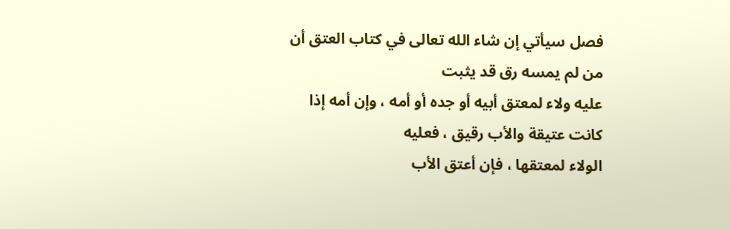فصل سيأتي إن شاء الله تعالى في كتاب العتق أن من لم يمسه رق قد يثبت
عليه ولاء لمعتق أبيه أو جده أو أمه ، وإن أمه إذا كانت عتيقة والأب رقيق ، فعليه
الولاء لمعتقها ، فإن أعتق الأب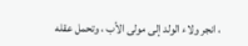، انجر ولاء الولد إلى مولى الأب ، وتحمل عقله